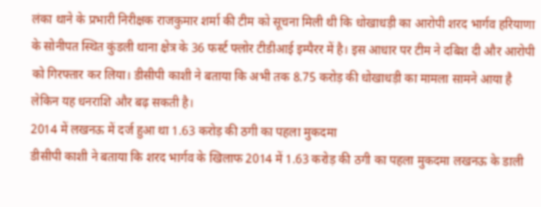लंका थाने के प्रभारी निरीक्षक राजकुमार शर्मा की टीम को सूचना मिली थी कि धोखाधड़ी का आरोपी शरद भार्गव हरियाणा के सोनीपत स्थित कुंडली थाना क्षेत्र के 36 फर्स्ट फ्लोर टीडीआई इम्पैरर में है। इस आधार पर टीम ने दबिश दी और आरोपी को गिरफ्तार कर लिया। डीसीपी काशी ने बताया कि अभी तक 8.75 करोड़ की धोखाधड़ी का मामला सामने आया है लेकिन यह धनराशि और बढ़ सकती है।
2014 में लखनऊ में दर्ज हुआ था 1.63 करोड़ की ठगी का पहला मुकदमा
डीसीपी काशी ने बताया कि शरद भार्गव के खिलाफ 2014 में 1.63 करोड़ की ठगी का पहला मुकदमा लखनऊ के डाली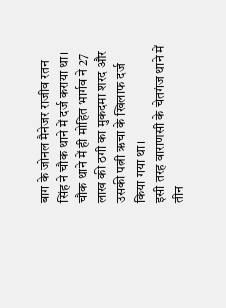बाग के जोनल मैनेजर राजीव रतन सिंह ने चौक थाने में दर्ज कराया था। चौक थाने में ही मोहित भार्गव ने 27 लाख की ठगी का मुकदमा शरद और उसकी पत्नी ऋचा के खिलाफ दर्ज किया गया था।
इसी तरह वाराणसी के चेतगंज थाने में तीन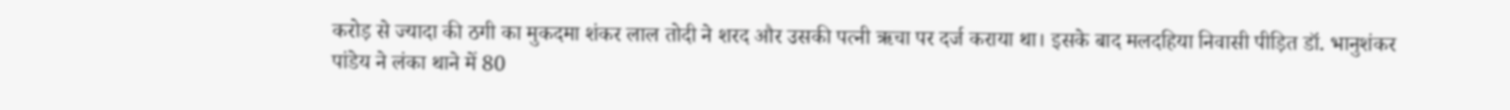करोड़ से ज्यादा की ठगी का मुकदमा शंकर लाल तोदी ने शरद और उसकी पत्नी ऋचा पर दर्ज कराया था। इसके बाद मलदहिया निवासी पीड़ित डॉ. भानुशंकर पांडेय ने लंका थाने में 80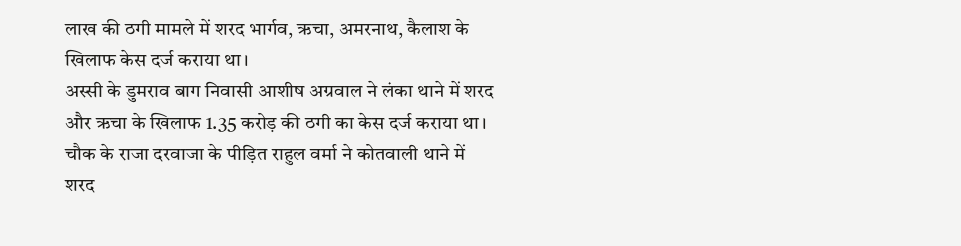लाख की ठगी मामले में शरद भार्गव, ऋचा, अमरनाथ, कैलाश के खिलाफ केस दर्ज कराया था।
अस्सी के डुमराव बाग निवासी आशीष अग्रवाल ने लंका थाने में शरद और ऋचा के खिलाफ 1.35 करोड़ की ठगी का केस दर्ज कराया था। चौक के राजा दरवाजा के पीड़ित राहुल वर्मा ने कोतवाली थाने में शरद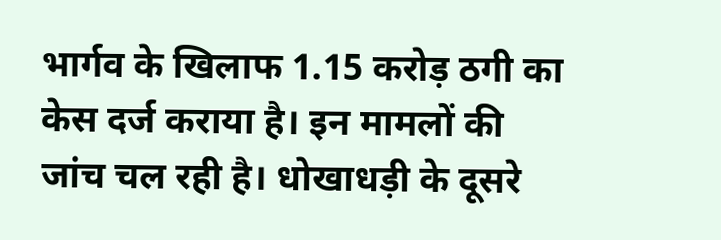भार्गव के खिलाफ 1.15 करोड़ ठगी का केस दर्ज कराया है। इन मामलों की जांच चल रही है। धोखाधड़ी के दूसरे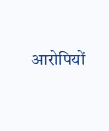आरोपियों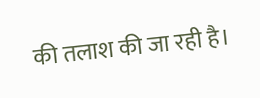की तलाश की जा रही है।